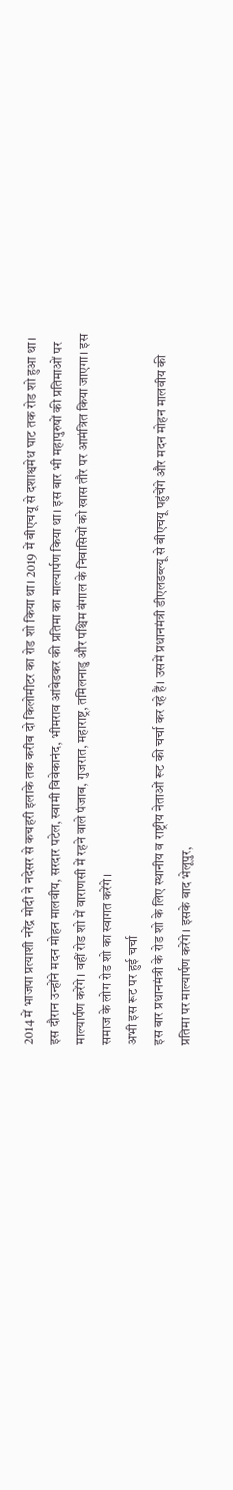2014 में भाजपा प्रत्याशी नरेंद्र मोदी ने नदेसर से कचहरी इलाके तक करीब दो किलोमीटर का रोड शो किया था। 2019 में बीएचयू से दशाश्वमेध घाट तक रोड शो हुआ था। इस दौरान उन्होंने मदन मोहन मालवीय, सरदार पटेल, स्वामी विवेकानंद, भीमराव आंबेडकर की प्रतिमा का माल्यार्पण किया था। इस बार भी महापुरुषों की प्रतिमाओं पर माल्यार्पण करेंगे। वहीं रोड शो में वाराणसी में रहने वाले पंजाब, गुजरात, महाराष्ट्र, तमिलनाडु और पश्चिम बंगाल के निवासियों को खास तौर पर आमंत्रित किया जाएगा। इस समाज के लोग रोड शो का स्वागत करेंगे।
अभी इस रूट पर हुई चर्चा
इस बार प्रधानमंत्री के रोड शो के लिए स्थानीय व राष्ट्रीय नेताओं रूट की चर्चा कर रहे हैं। उसमें प्रधानमंत्री डीएलडब्ल्यू से बीएचयू पहुंचेंगे और मदन मोहन मालवीय की प्रतिमा पर माल्यार्पण करेंगे। इसके बाद भेलूपुर,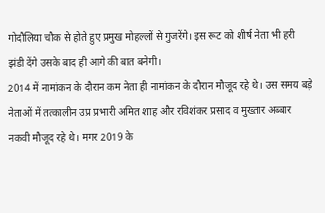गोदौलिया चौक से होते हुए प्रमुख मोहल्लों से गुजरेंगे। इस रूट को शीर्ष नेता भी हरी झंडी देंगे उसके बाद ही आगे की बात बनेगी।
2014 में नामांकन के दौरान कम नेता ही नामांकन के दौरान मौजूद रहे थे। उस समय बड़े नेताओं में तत्कालीन उप्र प्रभारी अमित शाह और रविशंकर प्रसाद व मुख्तार अब्बार नकवी मौजूद रहे थे। मगर 2019 के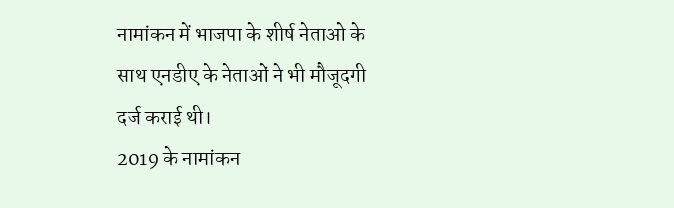नामांकन में भाजपा के शीर्ष नेताओ के साथ एनडीए के नेताओं ने भी मौजूदगी दर्ज कराई थी।
2019 के नामांकन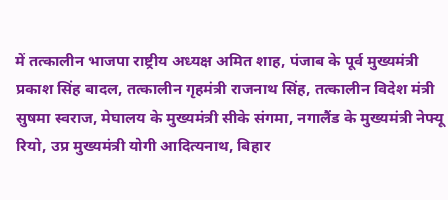में तत्कालीन भाजपा राष्ट्रीय अध्यक्ष अमित शाह, पंजाब के पूर्व मुख्यमंत्री प्रकाश सिंह बादल, तत्कालीन गृहमंत्री राजनाथ सिंह, तत्कालीन विदेश मंत्री सुषमा स्वराज, मेघालय के मुख्यमंत्री सीके संगमा, नगालैंड के मुख्यमंत्री नेफ्यू रियो, उप्र मुख्यमंत्री योगी आदित्यनाथ, बिहार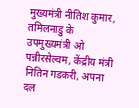मुख्यमंत्री नीतिश कुमार, तमिलनाडु के उपमुख्यमंत्री ओ पन्नीरसेल्वम, केंद्रीय मंत्री नितिन गडकरी, अपना दल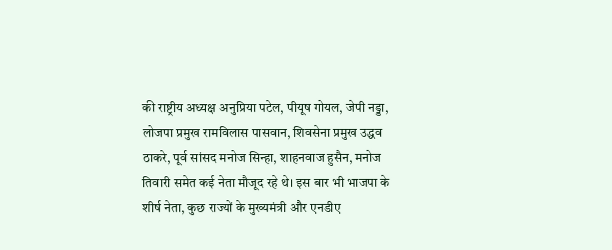की राष्ट्रीय अध्यक्ष अनुप्रिया पटेल, पीयूष गोयल, जेपी नड्डा, लोजपा प्रमुख रामविलास पासवान, शिवसेना प्रमुख उद्धव ठाकरे, पूर्व सांसद मनोज सिन्हा, शाहनवाज हुसैन, मनोज तिवारी समेत कई नेता मौजूद रहे थे। इस बार भी भाजपा के शीर्ष नेता, कुछ राज्यों के मुख्यमंत्री और एनडीए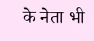के नेता भी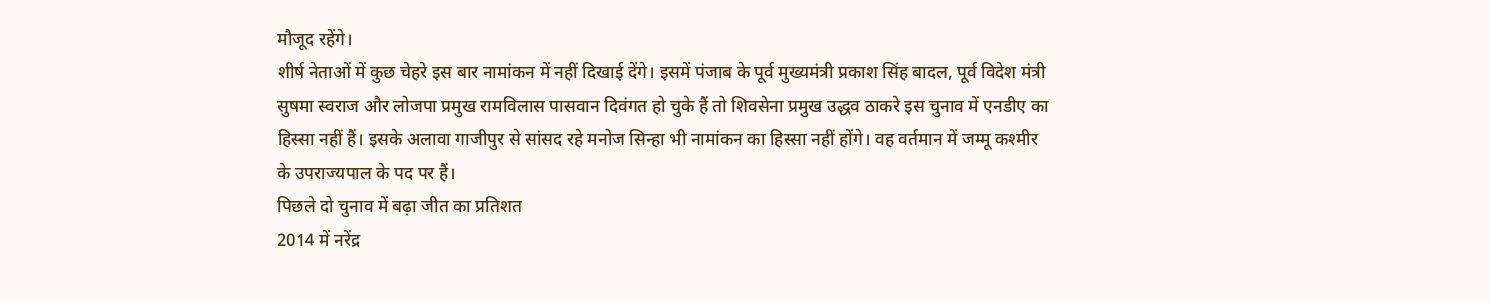मौजूद रहेंगे।
शीर्ष नेताओं में कुछ चेहरे इस बार नामांकन में नहीं दिखाई देंगे। इसमें पंजाब के पूर्व मुख्यमंत्री प्रकाश सिंह बादल, पूर्व विदेश मंत्री सुषमा स्वराज और लोजपा प्रमुख रामविलास पासवान दिवंगत हो चुके हैं तो शिवसेना प्रमुख उद्धव ठाकरे इस चुनाव में एनडीए का हिस्सा नहीं हैं। इसके अलावा गाजीपुर से सांसद रहे मनोज सिन्हा भी नामांकन का हिस्सा नहीं होंगे। वह वर्तमान में जम्मू कश्मीर के उपराज्यपाल के पद पर हैं।
पिछले दो चुनाव में बढ़ा जीत का प्रतिशत
2014 में नरेंद्र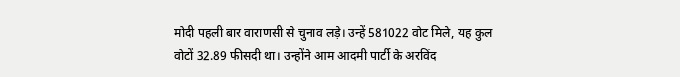मोदी पहली बार वाराणसी से चुनाव लड़े। उन्हें 581022 वोट मिले, यह कुल वोटों 32.89 फीसदी था। उन्होंने आम आदमी पार्टी के अरविंद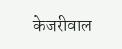केजरीवाल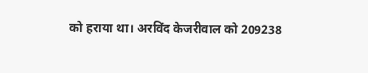को हराया था। अरविंद केजरीवाल को 209238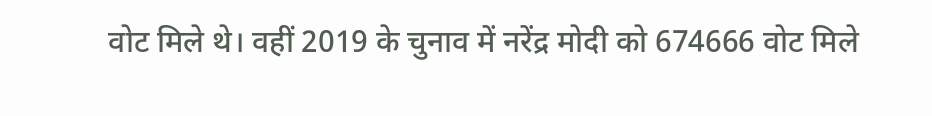वोट मिले थे। वहीं 2019 के चुनाव में नरेंद्र मोदी को 674666 वोट मिले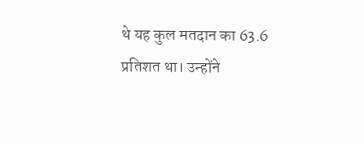थे यह कुल मतदान का 63.6 प्रतिशत था। उन्होंने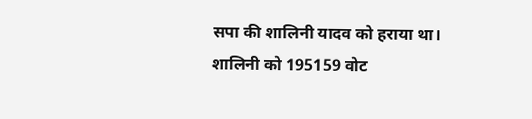सपा की शालिनी यादव को हराया था। शालिनी को 195159 वोट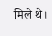मिले थे।